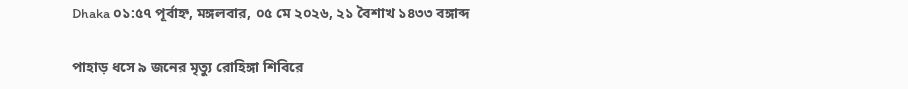Dhaka ০১:৫৭ পূর্বাহ্ন, মঙ্গলবার, ০৫ মে ২০২৬, ২১ বৈশাখ ১৪৩৩ বঙ্গাব্দ

পাহাড় ধসে ৯ জনের মৃত্যু রোহিঙ্গা শিবিরে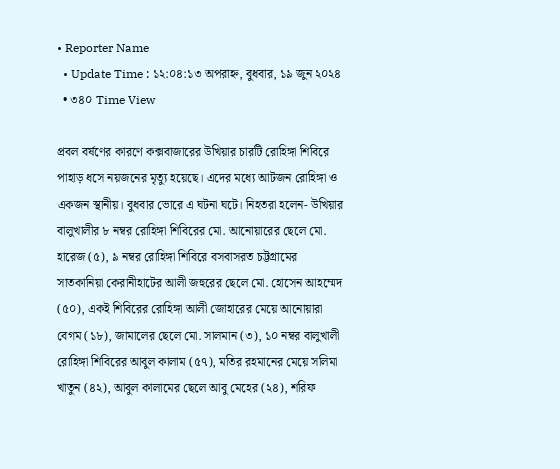• Reporter Name
  • Update Time : ১২:০৪:১৩ অপরাহ্ন, বুধবার, ১৯ জুন ২০২৪
  • ৩৪০ Time View

প্রবল বর্ষণের কারণে কক্সবাজারের উখিয়ার চারটি রোহিঙ্গা শিবিরে পাহাড় ধসে নয়জনের মৃত্যু হয়েছে। এদের মধ্যে আটজন রোহিঙ্গা ও একজন স্থানীয়। বুধবার ভোরে এ ঘটনা ঘটে। নিহতরা হলেন- উখিয়ার বালুখালীর ৮ নম্বর রোহিঙ্গা শিবিরের মো. আনোয়ারের ছেলে মো. হারেজ (৫), ৯ নম্বর রোহিঙ্গা শিবিরে বসবাসরত চট্টগ্রামের সাতকানিয়া কেরানীহাটের আলী জহুরের ছেলে মো. হোসেন আহম্মেদ (৫০), একই শিবিরের রোহিঙ্গা আলী জোহারের মেয়ে আনোয়ারা বেগম (১৮), জামালের ছেলে মো. সালমান (৩), ১০ নম্বর বালুখালী রোহিঙ্গা শিবিরের আবুল কালাম (৫৭), মতির রহমানের মেয়ে সলিমা খাতুন (৪২), আবুল কালামের ছেলে আবু মেহের (২৪), শরিফ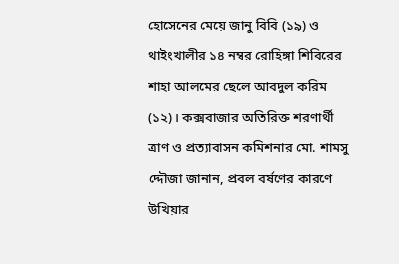হোসেনের মেয়ে জানু বিবি (১৯) ও থাইংখালীর ১৪ নম্বর রোহিঙ্গা শিবিরের শাহা আলমের ছেলে আবদুল করিম (১২)। কক্সবাজার অতিরিক্ত শরণার্থী ত্রাণ ও প্রত্যাবাসন কমিশনার মো. শামসু দ্দৌজা জানান, প্রবল বর্ষণের কারণে উখিয়ার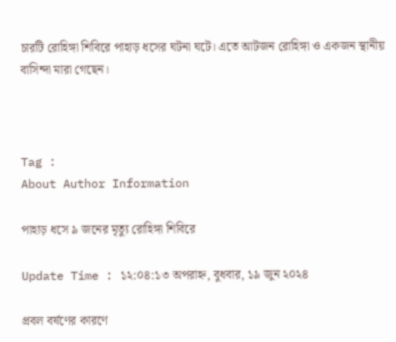চারটি রোহিঙ্গা শিবিরে পাহাড় ধসের ঘটনা ঘটে। এতে আটজন রোহিঙ্গা ও একজন স্থানীয় বাসিন্দা মারা গেছেন।



Tag :
About Author Information

পাহাড় ধসে ৯ জনের মৃত্যু রোহিঙ্গা শিবিরে

Update Time : ১২:০৪:১৩ অপরাহ্ন, বুধবার, ১৯ জুন ২০২৪

প্রবল বর্ষণের কারণে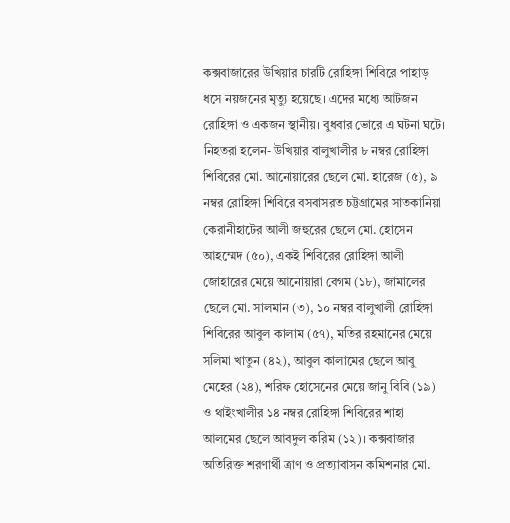কক্সবাজারের উখিয়ার চারটি রোহিঙ্গা শিবিরে পাহাড় ধসে নয়জনের মৃত্যু হয়েছে। এদের মধ্যে আটজন রোহিঙ্গা ও একজন স্থানীয়। বুধবার ভোরে এ ঘটনা ঘটে। নিহতরা হলেন- উখিয়ার বালুখালীর ৮ নম্বর রোহিঙ্গা শিবিরের মো. আনোয়ারের ছেলে মো. হারেজ (৫), ৯ নম্বর রোহিঙ্গা শিবিরে বসবাসরত চট্টগ্রামের সাতকানিয়া কেরানীহাটের আলী জহুরের ছেলে মো. হোসেন আহম্মেদ (৫০), একই শিবিরের রোহিঙ্গা আলী জোহারের মেয়ে আনোয়ারা বেগম (১৮), জামালের ছেলে মো. সালমান (৩), ১০ নম্বর বালুখালী রোহিঙ্গা শিবিরের আবুল কালাম (৫৭), মতির রহমানের মেয়ে সলিমা খাতুন (৪২), আবুল কালামের ছেলে আবু মেহের (২৪), শরিফ হোসেনের মেয়ে জানু বিবি (১৯) ও থাইংখালীর ১৪ নম্বর রোহিঙ্গা শিবিরের শাহা আলমের ছেলে আবদুল করিম (১২)। কক্সবাজার অতিরিক্ত শরণার্থী ত্রাণ ও প্রত্যাবাসন কমিশনার মো.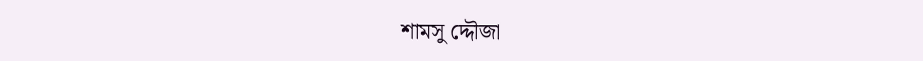শামসু দ্দৌজা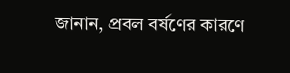জানান, প্রবল বর্ষণের কারণে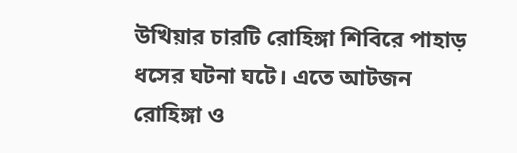উখিয়ার চারটি রোহিঙ্গা শিবিরে পাহাড় ধসের ঘটনা ঘটে। এতে আটজন রোহিঙ্গা ও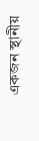একজন স্থানীয়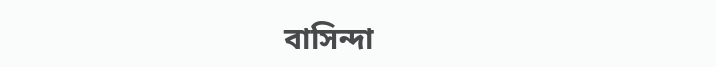বাসিন্দা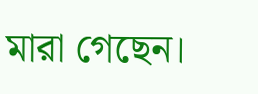মারা গেছেন।